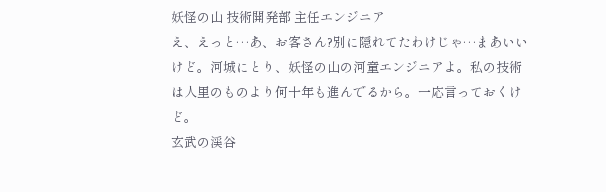妖怪の山 技術開発部 主任エンジニア
え、えっと…あ、お客さん?別に隠れてたわけじゃ…まあいいけど。河城にとり、妖怪の山の河童エンジニアよ。私の技術は人里のものより何十年も進んでるから。一応言っておくけど。
玄武の渓谷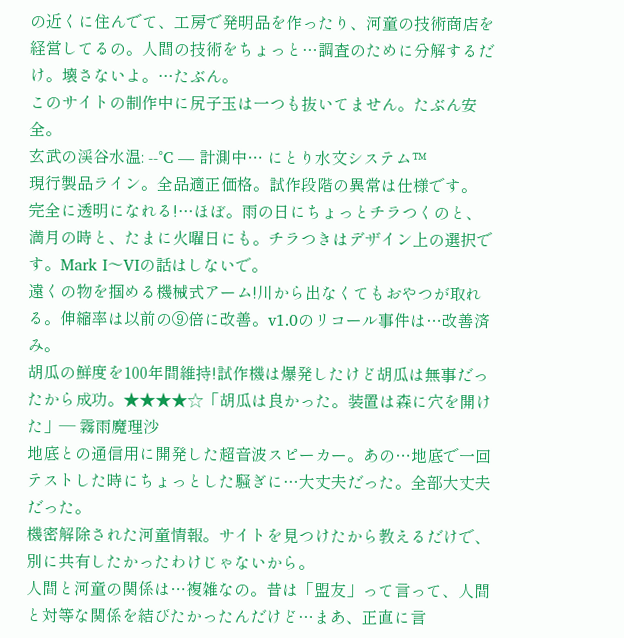の近くに住んでて、工房で発明品を作ったり、河童の技術商店を経営してるの。人間の技術をちょっと…調査のために分解するだけ。壊さないよ。…たぶん。
このサイトの制作中に尻子玉は一つも抜いてません。たぶん安全。
玄武の渓谷水温: --°C — 計測中… にとり水文システム™
現行製品ライン。全品適正価格。試作段階の異常は仕様です。
完全に透明になれる!…ほぼ。雨の日にちょっとチラつくのと、満月の時と、たまに火曜日にも。チラつきはデザイン上の選択です。Mark I〜VIの話はしないで。
遠くの物を掴める機械式アーム!川から出なくてもおやつが取れる。伸縮率は以前の⑨倍に改善。v1.0のリコール事件は…改善済み。
胡瓜の鮮度を100年間維持!試作機は爆発したけど胡瓜は無事だったから成功。★★★★☆「胡瓜は良かった。装置は森に穴を開けた」— 霧雨魔理沙
地底との通信用に開発した超音波スピーカー。あの…地底で一回テストした時にちょっとした騒ぎに…大丈夫だった。全部大丈夫だった。
機密解除された河童情報。サイトを見つけたから教えるだけで、別に共有したかったわけじゃないから。
人間と河童の関係は…複雑なの。昔は「盟友」って言って、人間と対等な関係を結びたかったんだけど…まあ、正直に言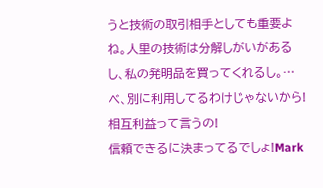うと技術の取引相手としても重要よね。人里の技術は分解しがいがあるし、私の発明品を買ってくれるし。…べ、別に利用してるわけじゃないから!相互利益って言うの!
信頼できるに決まってるでしょ!Mark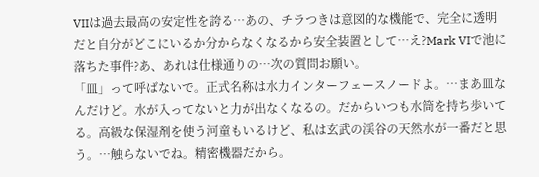VIIは過去最高の安定性を誇る…あの、チラつきは意図的な機能で、完全に透明だと自分がどこにいるか分からなくなるから安全装置として…え?Mark VIで池に落ちた事件?あ、あれは仕様通りの…次の質問お願い。
「皿」って呼ばないで。正式名称は水力インターフェースノードよ。…まあ皿なんだけど。水が入ってないと力が出なくなるの。だからいつも水筒を持ち歩いてる。高級な保湿剤を使う河童もいるけど、私は玄武の渓谷の天然水が一番だと思う。…触らないでね。精密機器だから。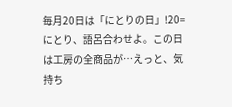毎月20日は「にとりの日」!20=にとり、語呂合わせよ。この日は工房の全商品が…えっと、気持ち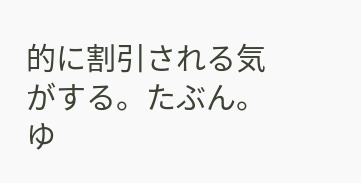的に割引される気がする。たぶん。ゆ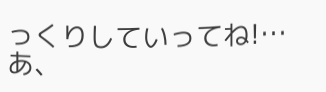っくりしていってね!…あ、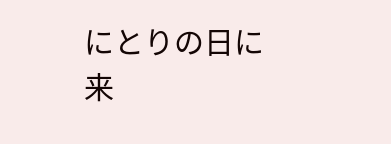にとりの日に来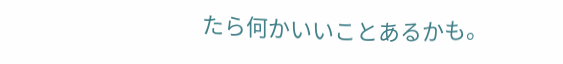たら何かいいことあるかも。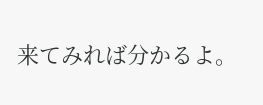来てみれば分かるよ。